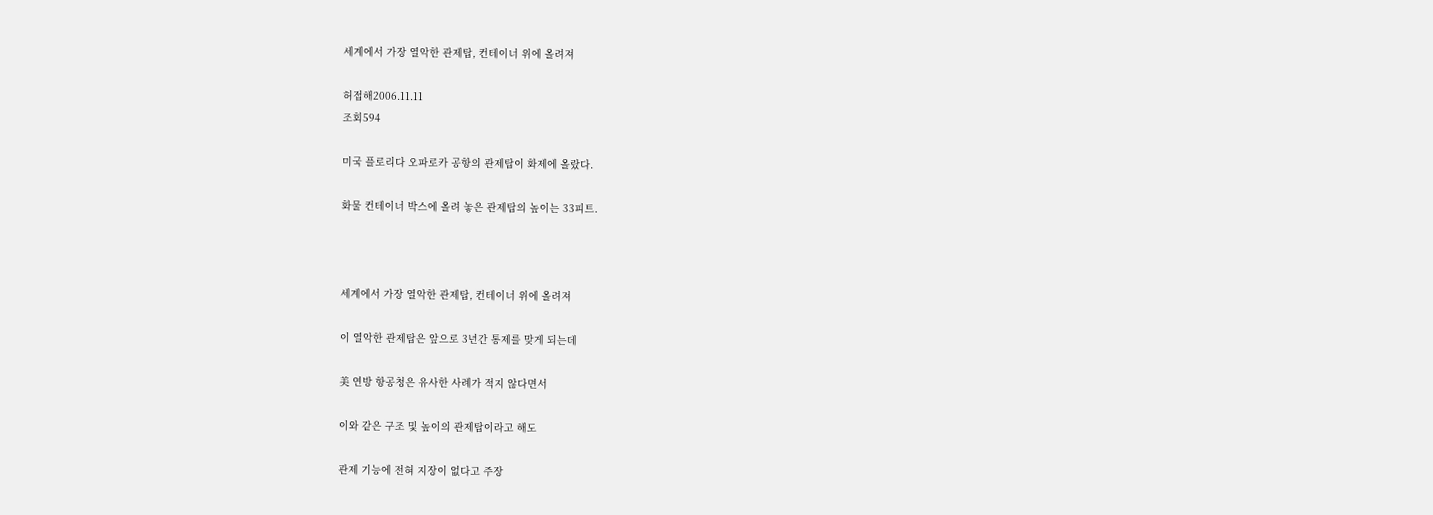세계에서 가장 열악한 관제탑, 컨테이너 위에 올려져

허접해2006.11.11
조회594

미국 플로리다 오파로카 공항의 관제탑이 화제에 올랐다.

화물 컨테이너 박스에 올려 놓은 관제탑의 높이는 33피트.



세계에서 가장 열악한 관제탑, 컨테이너 위에 올려져

이 열악한 관제탑은 앞으로 3년간 통제를 맞게 되는데

美 연방 항공청은 유사한 사례가 적지 않다면서

이와 같은 구조 및 높이의 관제탑이라고 해도

관제 기능에 전혀 지장이 없다고 주장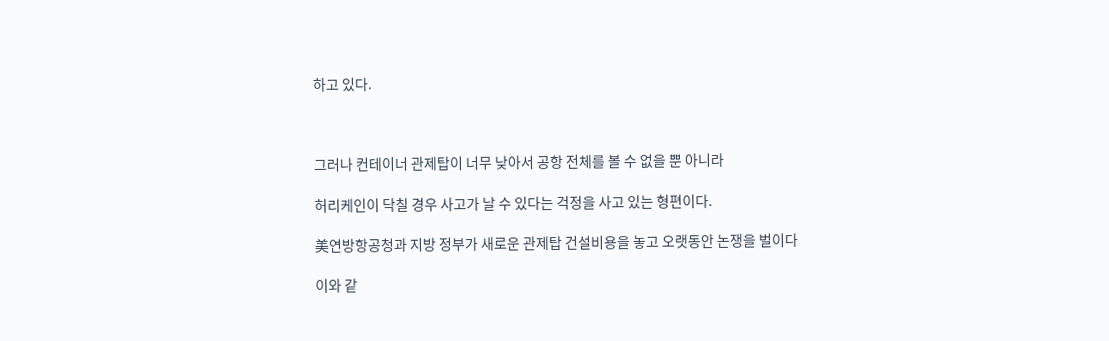하고 있다.



그러나 컨테이너 관제탑이 너무 낮아서 공항 전체를 볼 수 없을 뿐 아니라

허리케인이 닥칠 경우 사고가 날 수 있다는 걱정을 사고 있는 형편이다.

美연방항공청과 지방 정부가 새로운 관제탑 건설비용을 놓고 오랫동안 논쟁을 벌이다

이와 같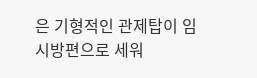은 기형적인 관제탑이 임시방편으로 세워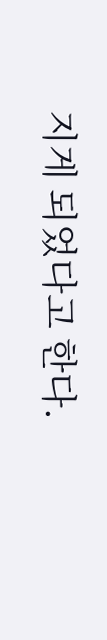지게 되었다고 한다.